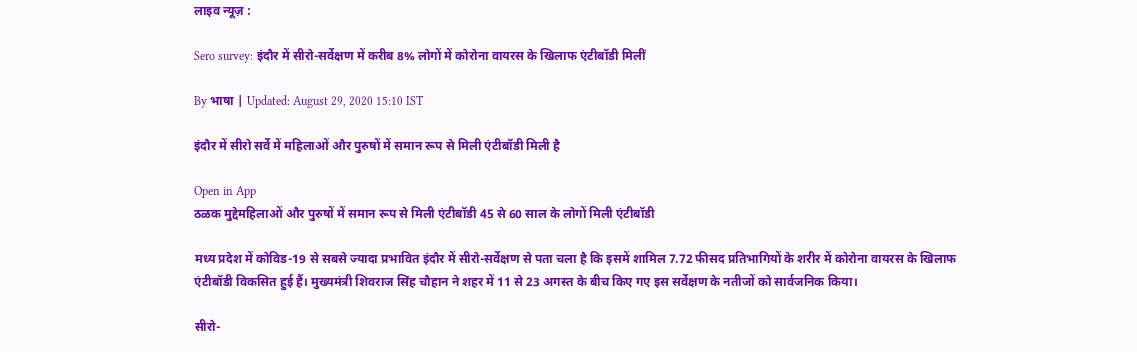लाइव न्यूज़ :

Sero survey: इंदौर में सीरो-सर्वेक्षण में करीब 8% लोगों में कोरोना वायरस के खिलाफ एंटीबॉडी मिलीं

By भाषा | Updated: August 29, 2020 15:10 IST

इंदौर में सीरो सर्वे में महिलाओं और पुरुषों में समान रूप से मिली एंटीबॉडी मिली है

Open in App
ठळक मुद्देमहिलाओं और पुरुषों में समान रूप से मिली एंटीबॉडी 45 से 60 साल के लोगों मिली एंटीबॉडी

मध्य प्रदेश में कोविड-19 से सबसे ज्यादा प्रभावित इंदौर में सीरो-सर्वेक्षण से पता चला है कि इसमें शामिल 7.72 फीसद प्रतिभागियों के शरीर में कोरोना वायरस के खिलाफ एंटीबॉडी विकसित हुई हैं। मुख्यमंत्री शिवराज सिंह चौहान ने शहर में 11 से 23 अगस्त के बीच किए गए इस सर्वेक्षण के नतीजों को सार्वजनिक किया।

सीरो-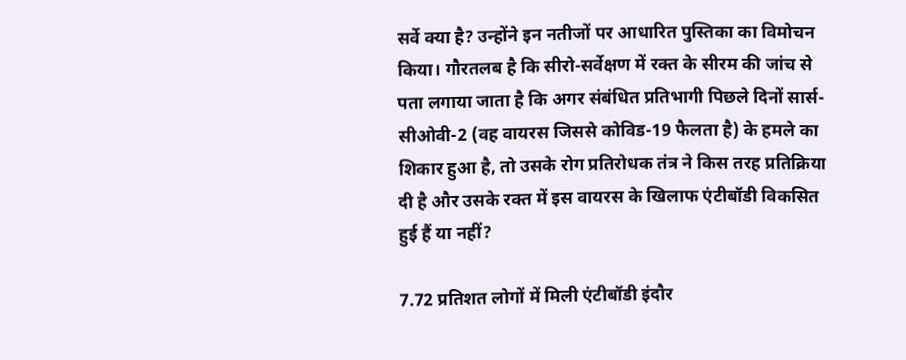सर्वे क्या है? उन्होंने इन नतीजों पर आधारित पुस्तिका का विमोचन किया। गौरतलब है कि सीरो-सर्वेक्षण में रक्त के सीरम की जांच से पता लगाया जाता है कि अगर संबंधित प्रतिभागी पिछले दिनों सार्स-सीओवी-2 (वह वायरस जिससे कोविड-19 फैलता है) के हमले का शिकार हुआ है, तो उसके रोग प्रतिरोधक तंत्र ने किस तरह प्रतिक्रिया दी है और उसके रक्त में इस वायरस के खिलाफ एंटीबॉडी विकसित हुई हैं या नहीं?

7.72 प्रतिशत लोगों में मिली एंटीबॉडी इंदौर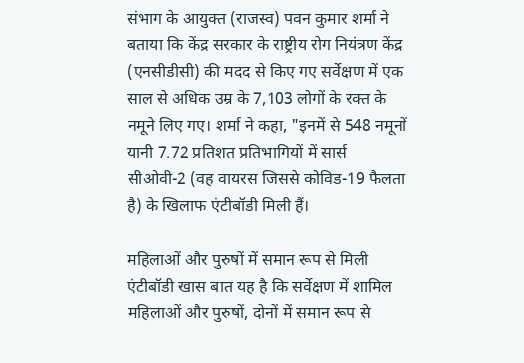संभाग के आयुक्त (राजस्व) पवन कुमार शर्मा ने बताया कि केंद्र सरकार के राष्ट्रीय रोग नियंत्रण केंद्र (एनसीडीसी) की मदद से किए गए सर्वेक्षण में एक साल से अधिक उम्र के 7,103 लोगों के रक्त के नमूने लिए गए। शर्मा ने कहा, "इनमें से 548 नमूनों यानी 7.72 प्रतिशत प्रतिभागियों में सार्स सीओवी-2 (वह वायरस जिससे कोविड-19 फैलता है) के खिलाफ एंटीबॉडी मिली हैं।

महिलाओं और पुरुषों में समान रूप से मिली एंटीबॉडी खास बात यह है कि सर्वेक्षण में शामिल महिलाओं और पुरुषों, दोनों में समान रूप से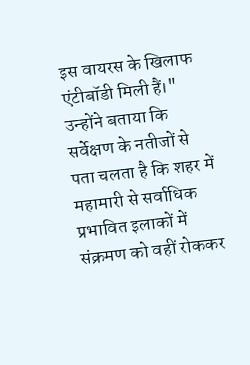इस वायरस के खिलाफ एंटीबॉडी मिली हैं।" उन्होंने बताया कि सर्वेक्षण के नतीजों से पता चलता है कि शहर में महामारी से सर्वाधिक प्रभावित इलाकों में संक्रमण को वहीं रोककर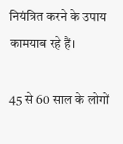नियंत्रित करने के उपाय कामयाब रहे हैं।

45 से 60 साल के लोगों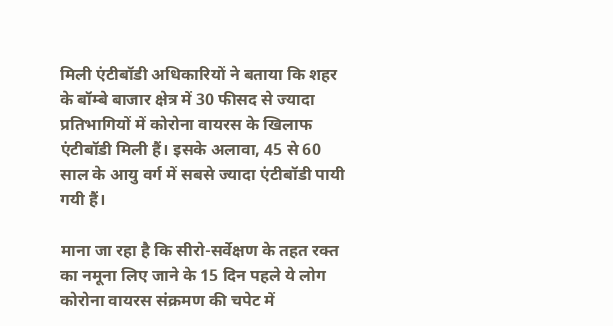मिली एंटीबॉडी अधिकारियों ने बताया कि शहर के बॉम्बे बाजार क्षेत्र में 30 फीसद से ज्यादा प्रतिभागियों में कोरोना वायरस के खिलाफ एंटीबॉडी मिली हैं। इसके अलावा, 45 से 60 साल के आयु वर्ग में सबसे ज्यादा एंटीबॉडी पायी गयी हैं।

माना जा रहा है कि सीरो-सर्वेक्षण के तहत रक्त का नमूना लिए जाने के 15 दिन पहले ये लोग कोरोना वायरस संक्रमण की चपेट में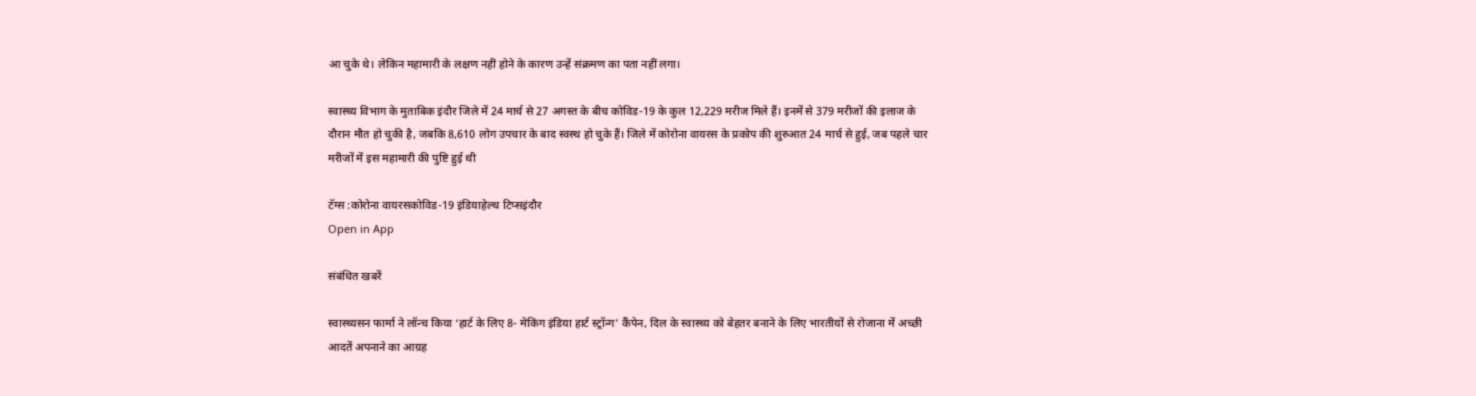आ चुके थे। लेकिन महामारी के लक्षण नहीं होने के कारण उन्हें संक्रमण का पता नहीं लगा।

स्वास्थ्य विभाग के मुताबिक इंदौर जिले में 24 मार्च से 27 अगस्त के बीच कोविड-19 के कुल 12,229 मरीज मिले हैं। इनमें से 379 मरीजों की इलाज के दौरान मौत हो चुकी है, जबकि 8,610 लोग उपचार के बाद स्वस्थ हो चुके हैं। जिले में कोरोना वायरस के प्रकोप की शुरुआत 24 मार्च से हुई, जब पहले चार मरीजों में इस महामारी की पुष्टि हुई थी

टॅग्स :कोरोना वायरसकोविड-19 इंडियाहेल्थ टिप्सइंदौर
Open in App

संबंधित खबरें

स्वास्थ्यसन फार्मा ने लॉन्च किया ‘हार्ट के लिए 8- मेकिंग इंडिया हार्ट स्ट्रॉन्ग’ कैंपेन, दिल के स्वास्थ्य को बेहतर बनाने के लिए भारतीयों से रोजाना में अच्छी आदतें अपनाने का आग्रह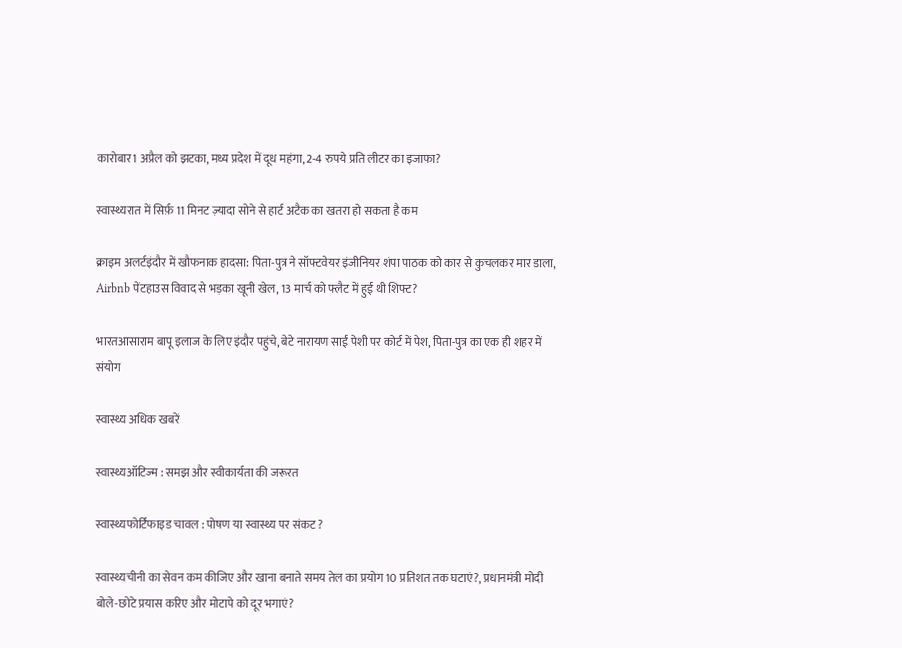कारोबार1 अप्रैल को झटका, मध्य प्रदेश में दूध महंगा, 2-4 रुपये प्रति लीटर का इजाफा?

स्वास्थ्यरात में सिर्फ़ 11 मिनट ज़्यादा सोने से हार्ट अटैक का खतरा हो सकता है कम

क्राइम अलर्टइंदौर में खौफनाक हादसा: पिता-पुत्र ने सॉफ्टवेयर इंजीनियर शंपा पाठक को कार से कुचलकर मार डाला, Airbnb पेंटहाउस विवाद से भड़का खूनी खेल, 13 मार्च को फ्लैट में हुई थी शिफ्ट?

भारतआसाराम बापू इलाज के लिए इंदौर पहुंचे, बेटे नारायण साईं पेशी पर कोर्ट में पेश, पिता-पुत्र का एक ही शहर में संयोग

स्वास्थ्य अधिक खबरें

स्वास्थ्यऑटिज्म : समझ और स्वीकार्यता की जरूरत

स्वास्थ्यफोर्टिफाइड चावल : पोषण या स्वास्थ्य पर संकट ?

स्वास्थ्यचीनी का सेवन कम कीजिए और खाना बनाते समय तेल का प्रयोग 10 प्रतिशत तक घटाएं?, प्रधानमंत्री मोदी बोले-छोटे प्रयास करिए और मोटापे को दूर भगाएं?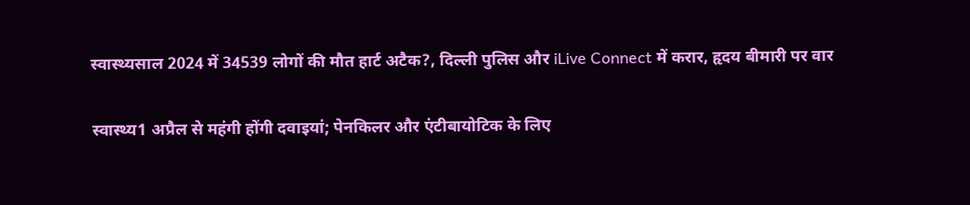स्वास्थ्यसाल 2024 में 34539 लोगों की मौत हार्ट अटैक?, दिल्ली पुलिस और iLive Connect में करार, हृदय बीमारी पर वार

स्वास्थ्य1 अप्रैल से महंगी होंगी दवाइयां; पेनकिलर और एंटीबायोटिक के लिए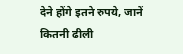देने होंगे इतने रुपये, जानें कितनी ढीली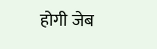होगी जेब